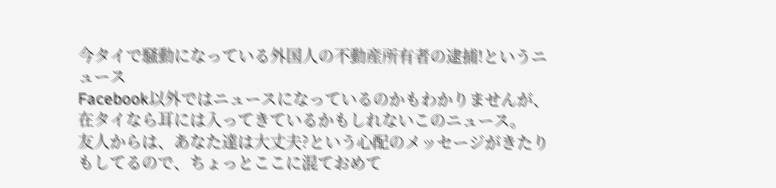今タイで騒動になっている外国人の不動産所有者の逮捕!というニュース
Facebook以外ではニュースになっているのかもわかりませんが、在タイなら耳には入ってきているかもしれないこのニュース。
友人からは、あなた達は大丈夫?という心配のメッセージがきたりもしてるので、ちょっとここに混ておめて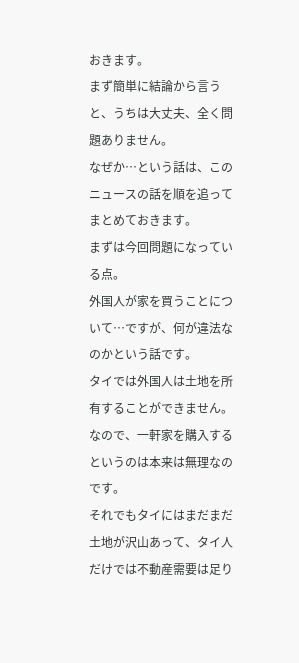おきます。
まず簡単に結論から言うと、うちは大丈夫、全く問題ありません。
なぜか⋯という話は、このニュースの話を順を追ってまとめておきます。
まずは今回問題になっている点。
外国人が家を買うことについて⋯ですが、何が違法なのかという話です。
タイでは外国人は土地を所有することができません。なので、一軒家を購入するというのは本来は無理なのです。
それでもタイにはまだまだ土地が沢山あって、タイ人だけでは不動産需要は足り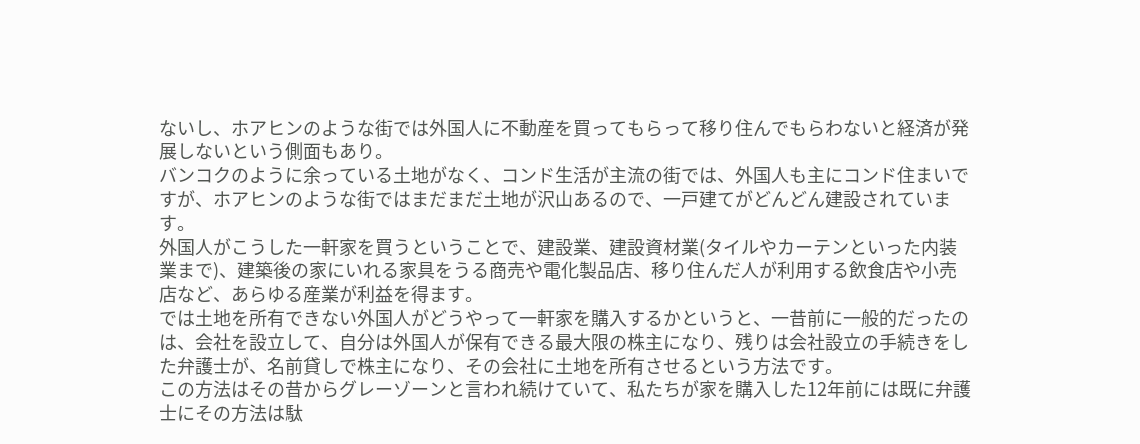ないし、ホアヒンのような街では外国人に不動産を買ってもらって移り住んでもらわないと経済が発展しないという側面もあり。
バンコクのように余っている土地がなく、コンド生活が主流の街では、外国人も主にコンド住まいですが、ホアヒンのような街ではまだまだ土地が沢山あるので、一戸建てがどんどん建設されています。
外国人がこうした一軒家を買うということで、建設業、建設資材業(タイルやカーテンといった内装業まで)、建築後の家にいれる家具をうる商売や電化製品店、移り住んだ人が利用する飲食店や小売店など、あらゆる産業が利益を得ます。
では土地を所有できない外国人がどうやって一軒家を購入するかというと、一昔前に一般的だったのは、会社を設立して、自分は外国人が保有できる最大限の株主になり、残りは会社設立の手続きをした弁護士が、名前貸しで株主になり、その会社に土地を所有させるという方法です。
この方法はその昔からグレーゾーンと言われ続けていて、私たちが家を購入した12年前には既に弁護士にその方法は駄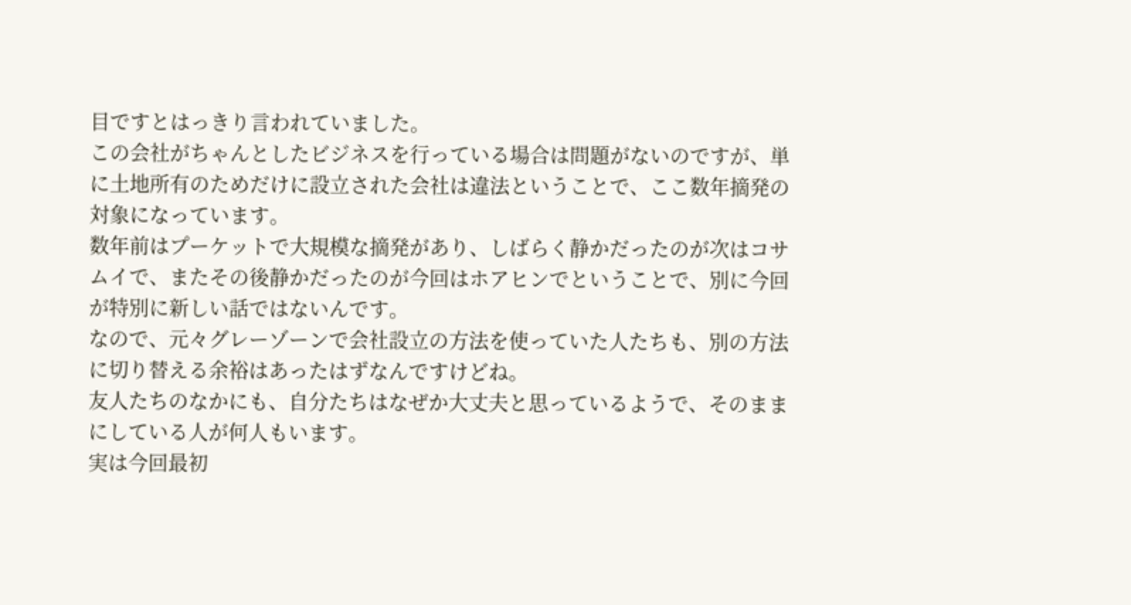目ですとはっきり言われていました。
この会社がちゃんとしたビジネスを行っている場合は問題がないのですが、単に土地所有のためだけに設立された会社は違法ということで、ここ数年摘発の対象になっています。
数年前はプーケットで大規模な摘発があり、しばらく静かだったのが次はコサムイで、またその後静かだったのが今回はホアヒンでということで、別に今回が特別に新しい話ではないんです。
なので、元々グレーゾーンで会社設立の方法を使っていた人たちも、別の方法に切り替える余裕はあったはずなんですけどね。
友人たちのなかにも、自分たちはなぜか大丈夫と思っているようで、そのままにしている人が何人もいます。
実は今回最初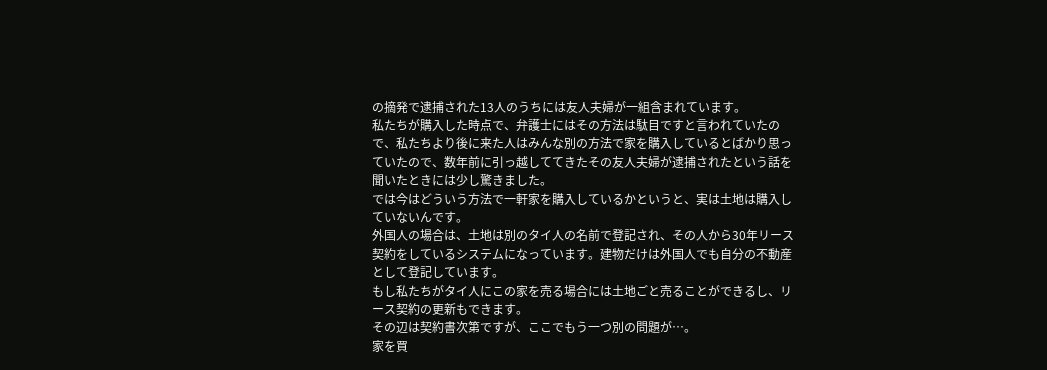の摘発で逮捕された13人のうちには友人夫婦が一組含まれています。
私たちが購入した時点で、弁護士にはその方法は駄目ですと言われていたので、私たちより後に来た人はみんな別の方法で家を購入しているとばかり思っていたので、数年前に引っ越しててきたその友人夫婦が逮捕されたという話を聞いたときには少し驚きました。
では今はどういう方法で一軒家を購入しているかというと、実は土地は購入していないんです。
外国人の場合は、土地は別のタイ人の名前で登記され、その人から30年リース契約をしているシステムになっています。建物だけは外国人でも自分の不動産として登記しています。
もし私たちがタイ人にこの家を売る場合には土地ごと売ることができるし、リース契約の更新もできます。
その辺は契約書次第ですが、ここでもう一つ別の問題が⋯。
家を買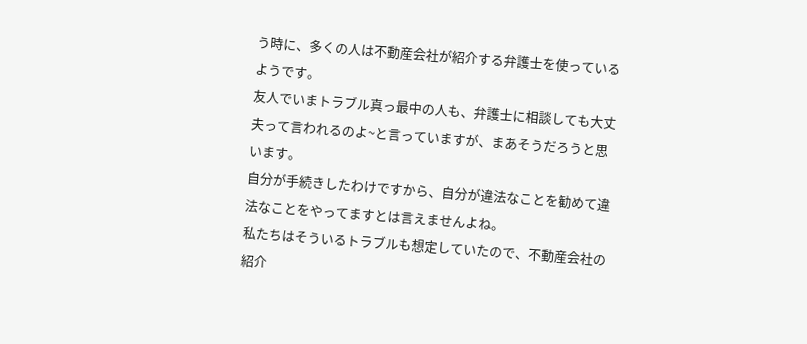う時に、多くの人は不動産会社が紹介する弁護士を使っているようです。
友人でいまトラブル真っ最中の人も、弁護士に相談しても大丈夫って言われるのよ~と言っていますが、まあそうだろうと思います。
自分が手続きしたわけですから、自分が違法なことを勧めて違法なことをやってますとは言えませんよね。
私たちはそういるトラブルも想定していたので、不動産会社の紹介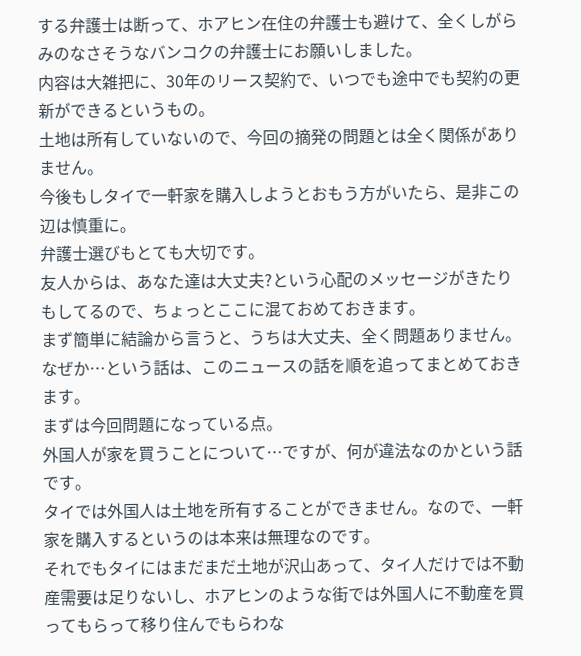する弁護士は断って、ホアヒン在住の弁護士も避けて、全くしがらみのなさそうなバンコクの弁護士にお願いしました。
内容は大雑把に、30年のリース契約で、いつでも途中でも契約の更新ができるというもの。
土地は所有していないので、今回の摘発の問題とは全く関係がありません。
今後もしタイで一軒家を購入しようとおもう方がいたら、是非この辺は慎重に。
弁護士選びもとても大切です。
友人からは、あなた達は大丈夫?という心配のメッセージがきたりもしてるので、ちょっとここに混ておめておきます。
まず簡単に結論から言うと、うちは大丈夫、全く問題ありません。
なぜか⋯という話は、このニュースの話を順を追ってまとめておきます。
まずは今回問題になっている点。
外国人が家を買うことについて⋯ですが、何が違法なのかという話です。
タイでは外国人は土地を所有することができません。なので、一軒家を購入するというのは本来は無理なのです。
それでもタイにはまだまだ土地が沢山あって、タイ人だけでは不動産需要は足りないし、ホアヒンのような街では外国人に不動産を買ってもらって移り住んでもらわな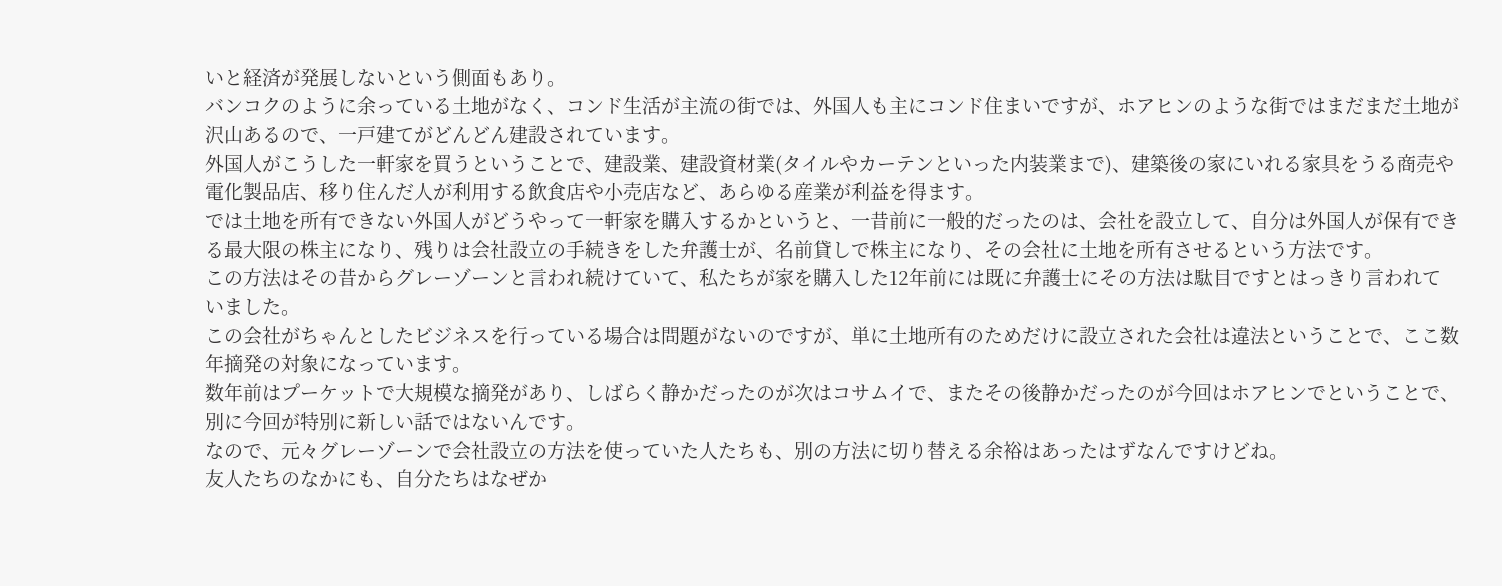いと経済が発展しないという側面もあり。
バンコクのように余っている土地がなく、コンド生活が主流の街では、外国人も主にコンド住まいですが、ホアヒンのような街ではまだまだ土地が沢山あるので、一戸建てがどんどん建設されています。
外国人がこうした一軒家を買うということで、建設業、建設資材業(タイルやカーテンといった内装業まで)、建築後の家にいれる家具をうる商売や電化製品店、移り住んだ人が利用する飲食店や小売店など、あらゆる産業が利益を得ます。
では土地を所有できない外国人がどうやって一軒家を購入するかというと、一昔前に一般的だったのは、会社を設立して、自分は外国人が保有できる最大限の株主になり、残りは会社設立の手続きをした弁護士が、名前貸しで株主になり、その会社に土地を所有させるという方法です。
この方法はその昔からグレーゾーンと言われ続けていて、私たちが家を購入した12年前には既に弁護士にその方法は駄目ですとはっきり言われていました。
この会社がちゃんとしたビジネスを行っている場合は問題がないのですが、単に土地所有のためだけに設立された会社は違法ということで、ここ数年摘発の対象になっています。
数年前はプーケットで大規模な摘発があり、しばらく静かだったのが次はコサムイで、またその後静かだったのが今回はホアヒンでということで、別に今回が特別に新しい話ではないんです。
なので、元々グレーゾーンで会社設立の方法を使っていた人たちも、別の方法に切り替える余裕はあったはずなんですけどね。
友人たちのなかにも、自分たちはなぜか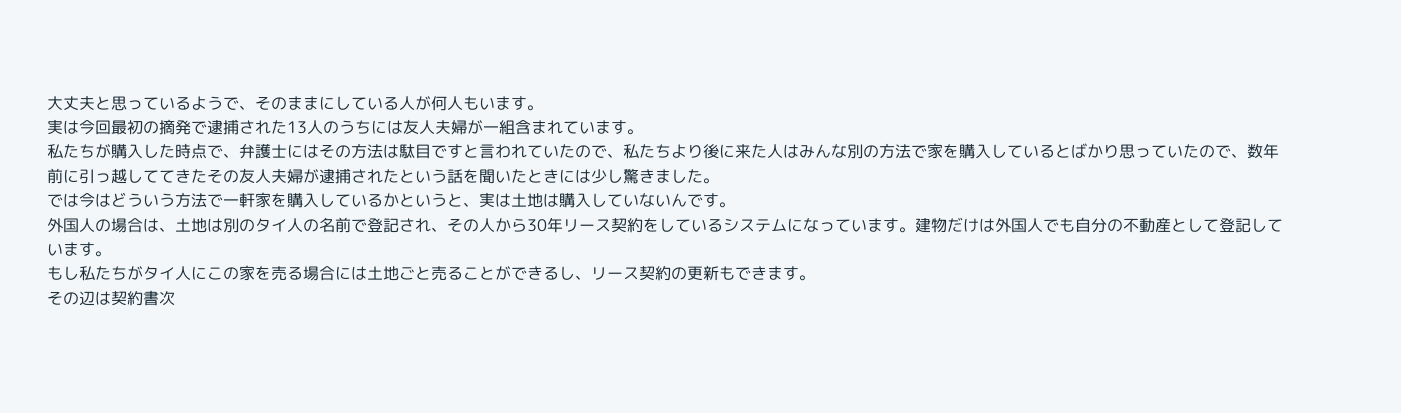大丈夫と思っているようで、そのままにしている人が何人もいます。
実は今回最初の摘発で逮捕された13人のうちには友人夫婦が一組含まれています。
私たちが購入した時点で、弁護士にはその方法は駄目ですと言われていたので、私たちより後に来た人はみんな別の方法で家を購入しているとばかり思っていたので、数年前に引っ越しててきたその友人夫婦が逮捕されたという話を聞いたときには少し驚きました。
では今はどういう方法で一軒家を購入しているかというと、実は土地は購入していないんです。
外国人の場合は、土地は別のタイ人の名前で登記され、その人から30年リース契約をしているシステムになっています。建物だけは外国人でも自分の不動産として登記しています。
もし私たちがタイ人にこの家を売る場合には土地ごと売ることができるし、リース契約の更新もできます。
その辺は契約書次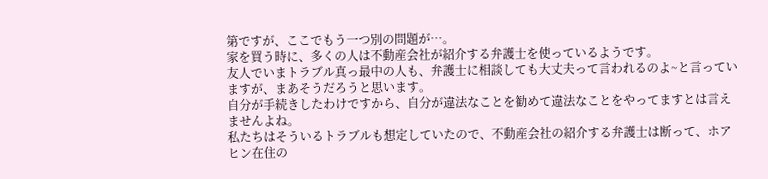第ですが、ここでもう一つ別の問題が⋯。
家を買う時に、多くの人は不動産会社が紹介する弁護士を使っているようです。
友人でいまトラブル真っ最中の人も、弁護士に相談しても大丈夫って言われるのよ~と言っていますが、まあそうだろうと思います。
自分が手続きしたわけですから、自分が違法なことを勧めて違法なことをやってますとは言えませんよね。
私たちはそういるトラブルも想定していたので、不動産会社の紹介する弁護士は断って、ホアヒン在住の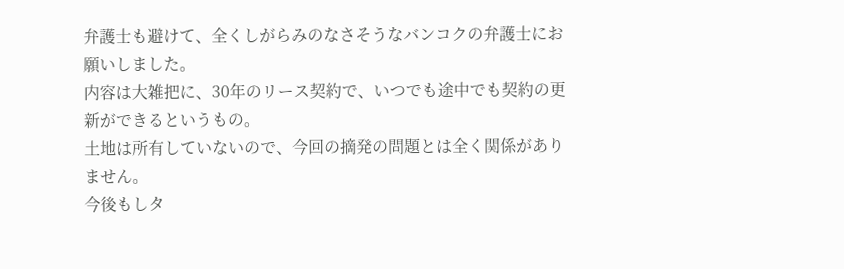弁護士も避けて、全くしがらみのなさそうなバンコクの弁護士にお願いしました。
内容は大雑把に、30年のリース契約で、いつでも途中でも契約の更新ができるというもの。
土地は所有していないので、今回の摘発の問題とは全く関係がありません。
今後もしタ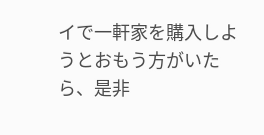イで一軒家を購入しようとおもう方がいたら、是非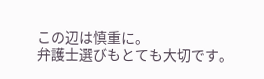この辺は慎重に。
弁護士選びもとても大切です。